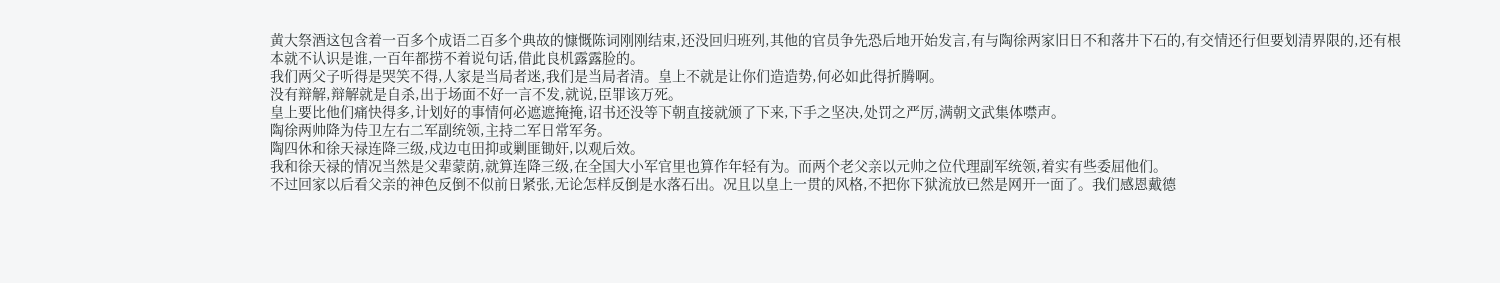黄大祭酒这包含着一百多个成语二百多个典故的慷慨陈词刚刚结束,还没回归班列,其他的官员争先恐后地开始发言,有与陶徐两家旧日不和落井下石的,有交情还行但要划清界限的,还有根本就不认识是谁,一百年都捞不着说句话,借此良机露露脸的。
我们两父子听得是哭笑不得,人家是当局者迷,我们是当局者清。皇上不就是让你们造造势,何必如此得折腾啊。
没有辩解,辩解就是自杀,出于场面不好一言不发,就说,臣罪该万死。
皇上要比他们痛快得多,计划好的事情何必遮遮掩掩,诏书还没等下朝直接就颁了下来,下手之坚决,处罚之严厉,满朝文武集体噤声。
陶徐两帅降为侍卫左右二军副统领,主持二军日常军务。
陶四休和徐天禄连降三级,戍边屯田抑或剿匪锄奸,以观后效。
我和徐天禄的情况当然是父辈蒙荫,就算连降三级,在全国大小军官里也算作年轻有为。而两个老父亲以元帅之位代理副军统领,着实有些委屈他们。
不过回家以后看父亲的神色反倒不似前日紧张,无论怎样反倒是水落石出。况且以皇上一贯的风格,不把你下狱流放已然是网开一面了。我们感恩戴德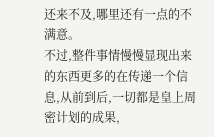还来不及,哪里还有一点的不满意。
不过,整件事情慢慢显现出来的东西更多的在传递一个信息,从前到后,一切都是皇上周密计划的成果,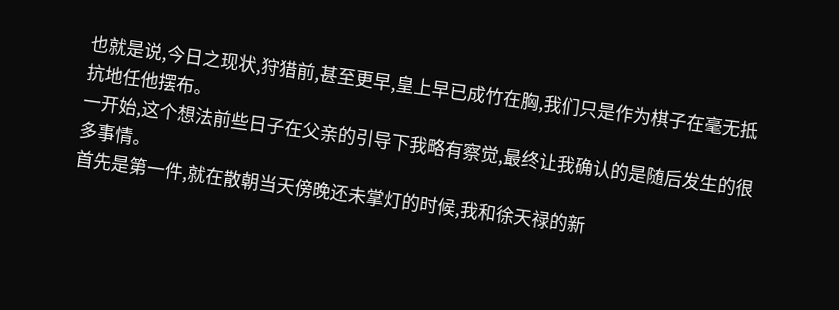也就是说,今日之现状,狩猎前,甚至更早,皇上早已成竹在胸,我们只是作为棋子在毫无抵抗地任他摆布。
一开始,这个想法前些日子在父亲的引导下我略有察觉,最终让我确认的是随后发生的很多事情。
首先是第一件,就在散朝当天傍晚还未掌灯的时候,我和徐天禄的新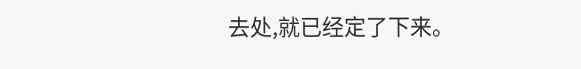去处,就已经定了下来。